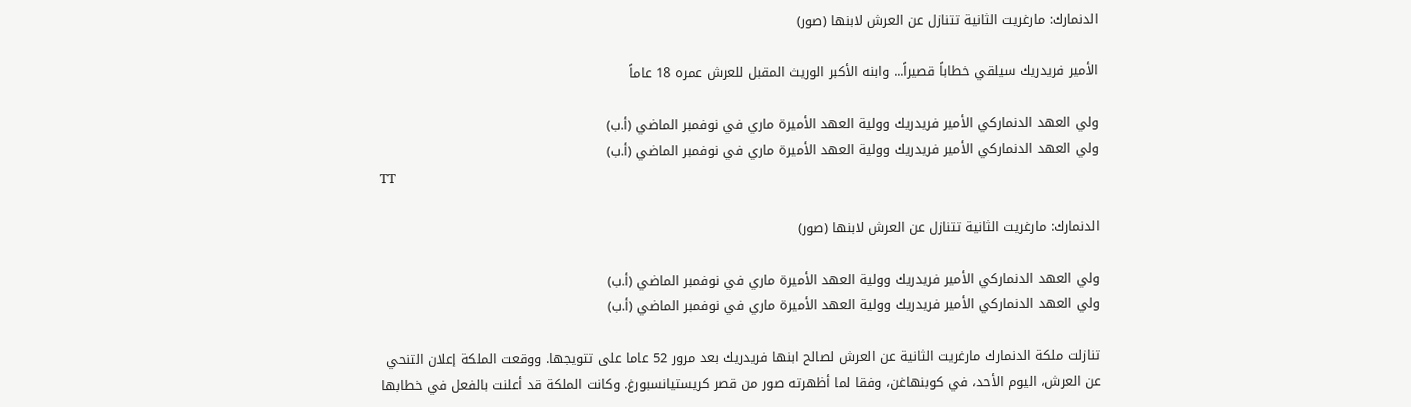الدنمارك: مارغريت الثانية تتنازل عن العرش لابنها (صور)

الأمير فريدريك سيلقي خطاباً قصيراً... وابنه الأكبر الوريث المقبل للعرش عمره 18 عاماً

ولي العهد الدنماركي الأمير فريدريك وولية العهد الأميرة ماري في نوفمبر الماضي (أ.ب)
ولي العهد الدنماركي الأمير فريدريك وولية العهد الأميرة ماري في نوفمبر الماضي (أ.ب)
TT

الدنمارك: مارغريت الثانية تتنازل عن العرش لابنها (صور)

ولي العهد الدنماركي الأمير فريدريك وولية العهد الأميرة ماري في نوفمبر الماضي (أ.ب)
ولي العهد الدنماركي الأمير فريدريك وولية العهد الأميرة ماري في نوفمبر الماضي (أ.ب)

تنازلت ملكة الدنمارك مارغريت الثانية عن العرش لصالح ابنها فريدريك بعد مرور 52 عاما على تتويجها. ووقعت الملكة إعلان التنحي عن العرش، اليوم الأحد، في كوبنهاغن، وفقا لما أظهرته صور من قصر كريستيانسبورغ. وكانت الملكة قد أعلنت بالفعل في خطابها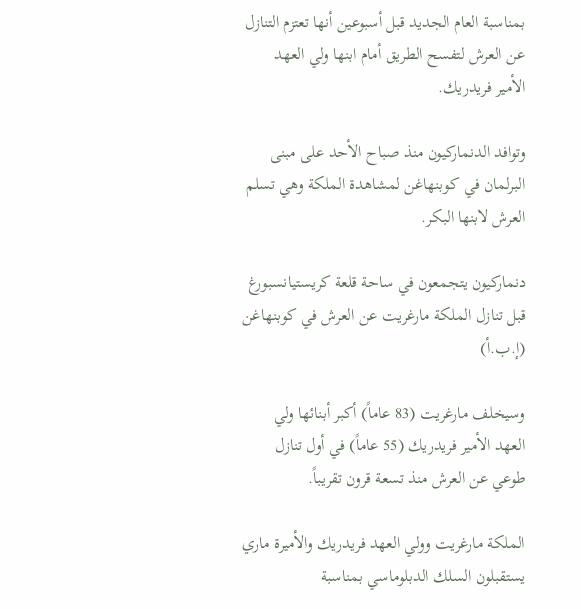بمناسبة العام الجديد قبل أسبوعين أنها تعتزم التنازل عن العرش لتفسح الطريق أمام ابنها ولي العهد الأمير فريدريك.

وتوافد الدنماركيون منذ صباح الأحد على مبنى البرلمان في كوبنهاغن لمشاهدة الملكة وهي تسلم العرش لابنها البكر.

دنماركيون يتجمعون في ساحة قلعة كريستيانسبورغ قبل تنازل الملكة مارغريت عن العرش في كوبنهاغن (إ.ب.أ)

وسيخلف مارغريت (83 عاماً) أكبر أبنائها ولي العهد الأمير فريدريك (55 عاماً) في أول تنازل طوعي عن العرش منذ تسعة قرون تقريباً.

الملكة مارغريت وولي العهد فريدريك والأميرة ماري يستقبلون السلك الدبلوماسي بمناسبة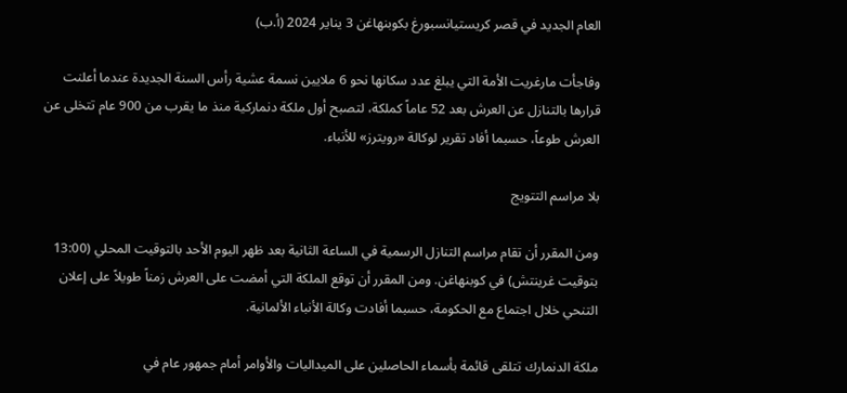العام الجديد في قصر كريستيانسبورغ بكوبنهاغن 3 يناير 2024 (أ.ب)

وفاجأت مارغريت الأمة التي يبلغ عدد سكانها نحو 6 ملايين نسمة عشية رأس السنة الجديدة عندما أعلنت قرارها بالتنازل عن العرش بعد 52 عاماً كملكة، لتصبح أول ملكة دنماركية منذ ما يقرب من 900 عام تتخلى عن العرش طوعاً، حسبما أفاد تقرير لوكالة «رويترز» للأنباء.

بلا مراسم التتويج

ومن المقرر أن تقام مراسم التنازل الرسمية في الساعة الثانية بعد ظهر اليوم الأحد بالتوقيت المحلي (13:00 بتوقيت غرينتش) في كوبنهاغن. ومن المقرر أن توقع الملكة التي أمضت على العرش زمناً طويلاً على إعلان التنحي خلال اجتماع مع الحكومة، حسبما أفادت وكالة الأنباء الألمانية.

ملكة الدنمارك تتلقى قائمة بأسماء الحاصلين على الميداليات والأوامر أمام جمهور عام في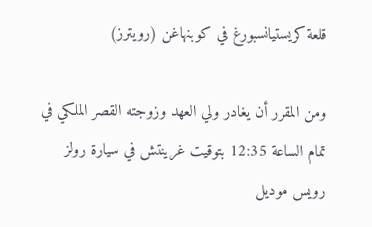قلعة كريستيانسبورغ في كوبنهاغن (رويترز)

ومن المقرر أن يغادر ولي العهد وزوجته القصر الملكي في تمام الساعة 12:35 بتوقيت غرينتش في سيارة رولز رويس موديل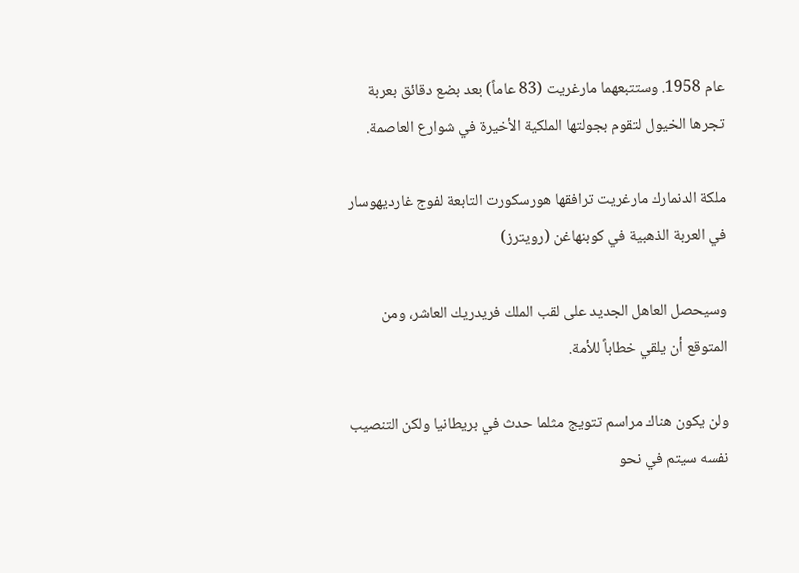عام 1958. وستتبعهما مارغريت (83 عاماً) بعد بضع دقائق بعربة تجرها الخيول لتقوم بجولتها الملكية الأخيرة في شوارع العاصمة.

ملكة الدنمارك مارغريت ترافقها هورسكورت التابعة لفوج غارديهوسار في العربة الذهبية في كوبنهاغن (رويترز)

وسيحصل العاهل الجديد على لقب الملك فريدريك العاشر، ومن المتوقع أن يلقي خطاباً للأمة.

ولن يكون هناك مراسم تتويج مثلما حدث في بريطانيا ولكن التنصيب نفسه سيتم في نحو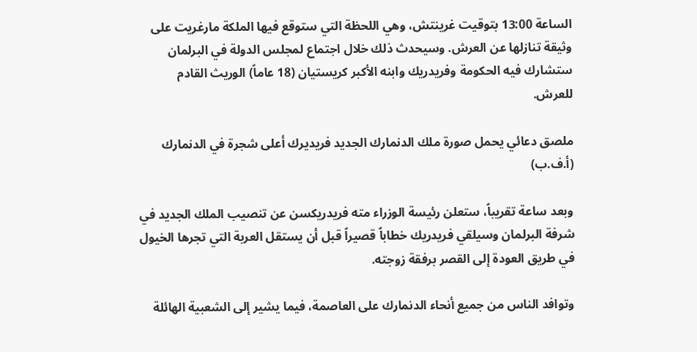الساعة 13:00 بتوقيت غرينتش، وهي اللحظة التي ستوقع فيها الملكة مارغريت على وثيقة تنازلها عن العرش. وسيحدث ذلك خلال اجتماع لمجلس الدولة في البرلمان ستشارك فيه الحكومة وفريدريك وابنه الأكبر كريستيان (18 عاماً) الوريث القادم للعرش.

ملصق دعائي يحمل صورة ملك الدنمارك الجديد فريديرك أعلى شجرة في الدنمارك (أ.ف.ب)

وبعد ساعة تقريباً، ستعلن رئيسة الوزراء مته فريدريكسن عن تنصيب الملك الجديد في شرفة البرلمان وسيلقي فريدريك خطاباً قصيراً قبل أن يستقل العربة التي تجرها الخيول في طريق العودة إلى القصر برفقة زوجته.

وتوافد الناس من جميع أنحاء الدنمارك على العاصمة، فيما يشير إلى الشعبية الهائلة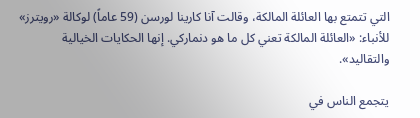التي تتمتع بها العائلة المالكة، وقالت آنا كارينا لورسن (59 عاماً) لوكالة «رويترز» للأنباء: «العائلة المالكة تعني كل ما هو دنماركي. إنها الحكايات الخيالية والتقاليد».

يتجمع الناس في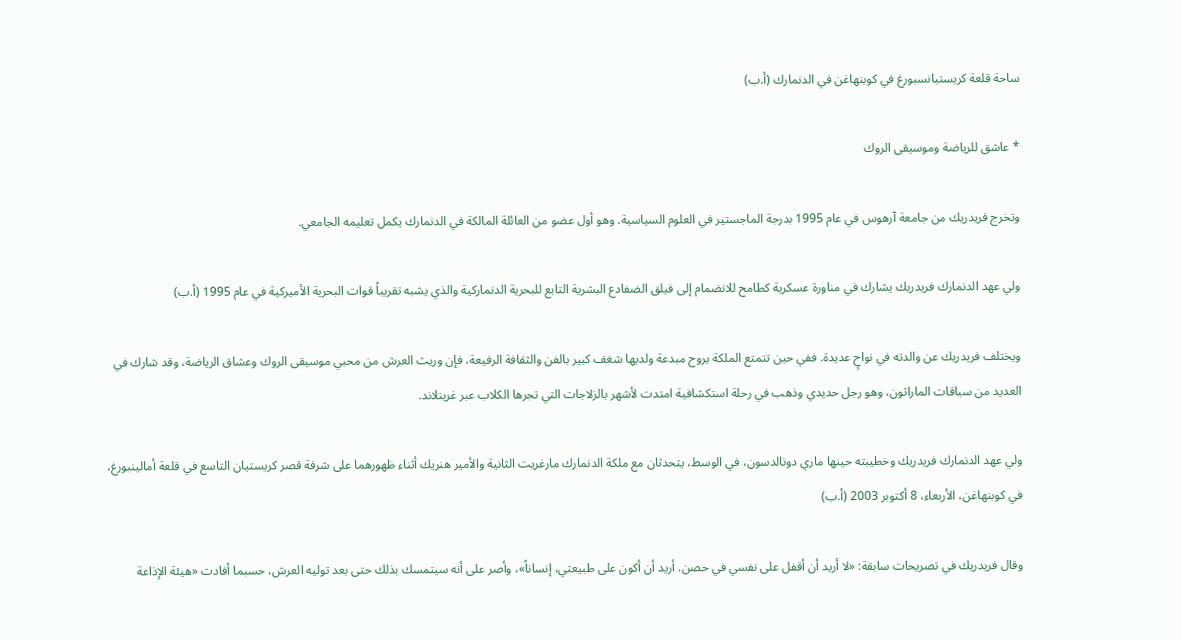ساحة قلعة كريستيانسبورغ في كوبنهاغن في الدنمارك (أ.ب)

* عاشق للرياضة وموسيقى الروك

وتخرج فريدريك من جامعة آرهوس في عام 1995 بدرجة الماجستير في العلوم السياسية. وهو أول عضو من العائلة المالكة في الدنمارك يكمل تعليمه الجامعي.

ولي عهد الدنمارك فريدريك يشارك في مناورة عسكرية كطامح للانضمام إلى فيلق الضفادع البشرية التابع للبحرية الدنماركية والذي يشبه تقريباً قوات البحرية الأميركية في عام 1995 (أ.ب)

ويختلف فريدريك عن والدته في نواحٍ عديدة. ففي حين تتمتع الملكة بروح مبدعة ولديها شغف كبير بالفن والثقافة الرفيعة، فإن وريث العرش من محبي موسيقى الروك وعشاق الرياضة، وقد شارك في العديد من سباقات الماراثون، وهو رجل حديدي وذهب في رحلة استكشافية امتدت لأشهر بالزلاجات التي تجرها الكلاب عبر غرينلاند.

ولي عهد الدنمارك فريدريك وخطيبته حينها ماري دونالدسون، في الوسط، يتحدثان مع ملكة الدنمارك مارغريت الثانية والأمير هنريك أثناء ظهورهما على شرفة قصر كريستيان التاسع في قلعة أمالينبورغ، في كوبنهاغن، الأربعاء، 8 أكتوبر 2003 (أ.ب)

وقال فريدريك في تصريحات سابقة: «لا أريد أن أقفل على نفسي في حصن. أريد أن أكون على طبيعتي، إنساناً»، وأصر على أنه سيتمسك بذلك حتى بعد توليه العرش، حسبما أفادت «هيئة الإذاعة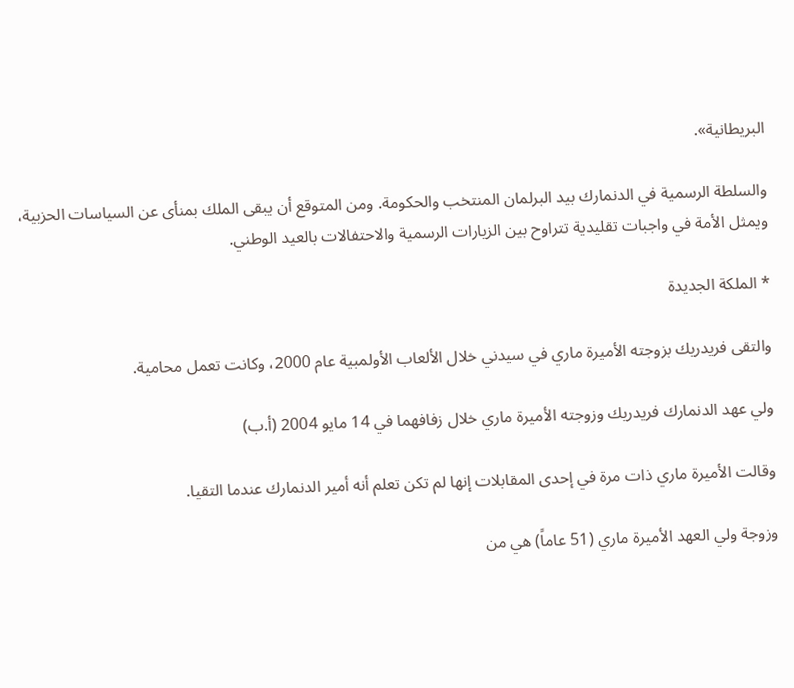البريطانية».

والسلطة الرسمية في الدنمارك بيد البرلمان المنتخب والحكومة. ومن المتوقع أن يبقى الملك بمنأى عن السياسات الحزبية، ويمثل الأمة في واجبات تقليدية تتراوح بين الزيارات الرسمية والاحتفالات بالعيد الوطني.

* الملكة الجديدة

والتقى فريدريك بزوجته الأميرة ماري في سيدني خلال الألعاب الأولمبية عام 2000، وكانت تعمل محامية.

ولي عهد الدنمارك فريدريك وزوجته الأميرة ماري خلال زفافهما في 14 مايو 2004 (أ.ب)

وقالت الأميرة ماري ذات مرة في إحدى المقابلات إنها لم تكن تعلم أنه أمير الدنمارك عندما التقيا.

وزوجة ولي العهد الأميرة ماري (51 عاماً) هي من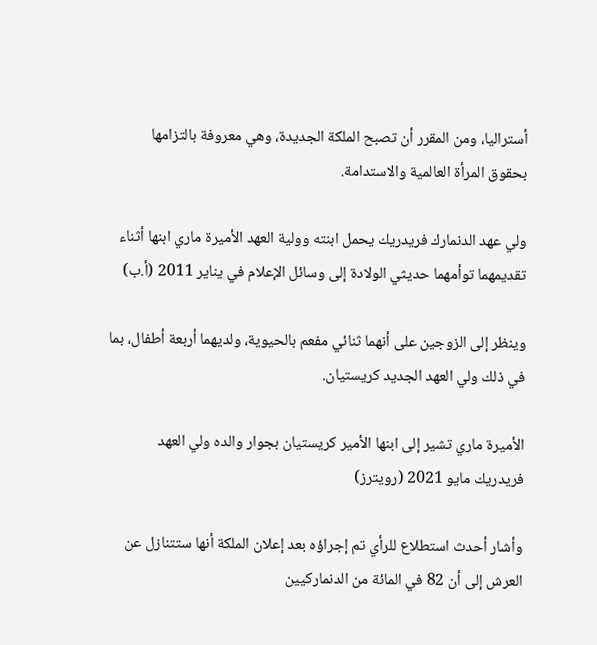أستراليا، ومن المقرر أن تصبح الملكة الجديدة، وهي معروفة بالتزامها بحقوق المرأة العالمية والاستدامة.

ولي عهد الدنمارك فريدريك يحمل ابنته وولية العهد الأميرة ماري ابنها أثناء تقديمهما توأمهما حديثي الولادة إلى وسائل الإعلام في يناير 2011 (أ.ب)

وينظر إلى الزوجين على أنهما ثنائي مفعم بالحيوية، ولديهما أربعة أطفال، بما في ذلك ولي العهد الجديد كريستيان.

الأميرة ماري تشير إلى ابنها الأمير كريستيان بجوار والده ولي العهد فريدريك مايو 2021 (رويترز)

وأشار أحدث استطلاع للرأي تم إجراؤه بعد إعلان الملكة أنها ستتنازل عن العرش إلى أن 82 في المائة من الدنماركيين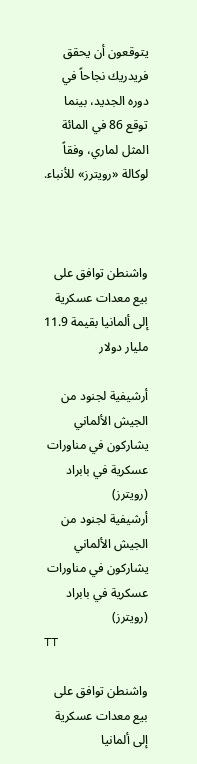يتوقعون أن يحقق فريدريك نجاحاً في دوره الجديد، بينما توقع 86 في المائة المثل لماري، وفقاً لوكالة «رويترز» للأنباء.



واشنطن توافق على بيع معدات عسكرية إلى ألمانيا بقيمة 11.9 مليار دولار

أرشيفية لجنود من الجيش الألماني يشاركون في مناورات عسكرية في بابراد  (رويترز)
أرشيفية لجنود من الجيش الألماني يشاركون في مناورات عسكرية في بابراد (رويترز)
TT

واشنطن توافق على بيع معدات عسكرية إلى ألمانيا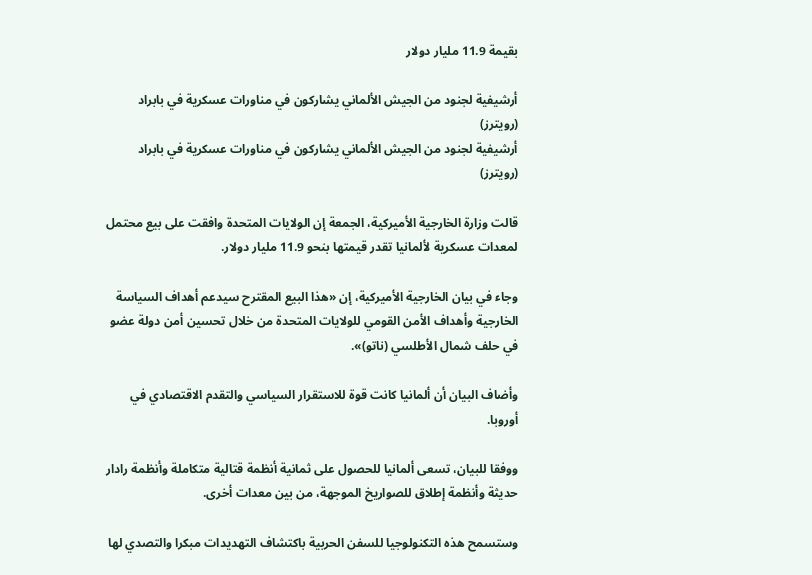بقيمة 11.9 مليار دولار

أرشيفية لجنود من الجيش الألماني يشاركون في مناورات عسكرية في بابراد  (رويترز)
أرشيفية لجنود من الجيش الألماني يشاركون في مناورات عسكرية في بابراد (رويترز)

قالت وزارة الخارجية الأميركية، الجمعة إن الولايات المتحدة وافقت على بيع محتمل لمعدات عسكرية لألمانيا تقدر قيمتها بنحو 11.9 مليار دولار.

وجاء في بيان الخارجية الأميركية، إن «هذا البيع المقترح سيدعم أهداف السياسة الخارجية وأهداف الأمن القومي للولايات المتحدة من خلال تحسين أمن دولة عضو في حلف شمال الأطلسي (ناتو)».

وأضاف البيان أن ألمانيا كانت قوة للاستقرار السياسي والتقدم الاقتصادي في أوروبا.

ووفقا للبيان، تسعى ألمانيا للحصول على ثمانية أنظمة قتالية متكاملة وأنظمة رادار حديثة وأنظمة إطلاق للصواريخ الموجهة، من بين معدات أخرى.

وستسمح هذه التكنولوجيا للسفن الحربية باكتشاف التهديدات مبكرا والتصدي لها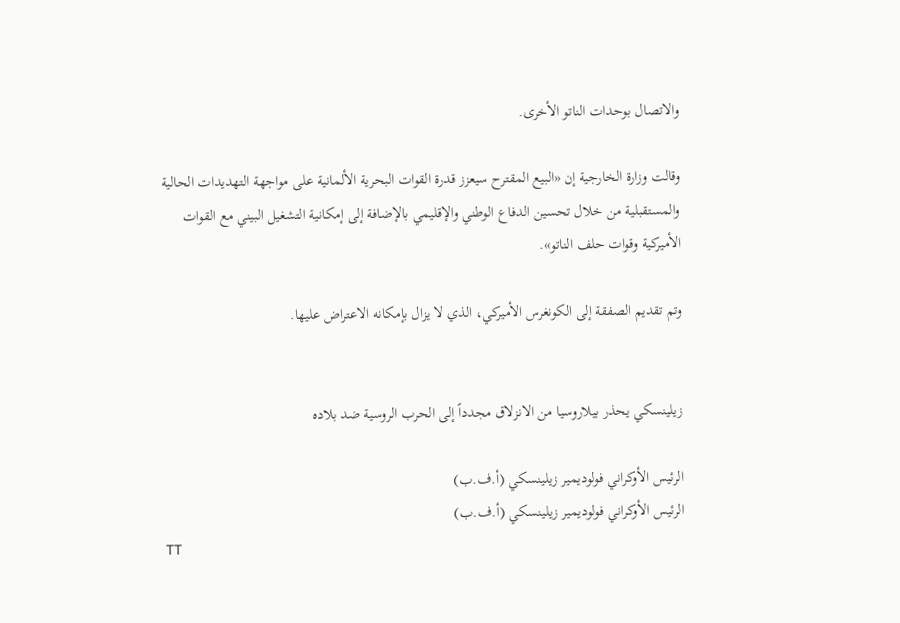والاتصال بوحدات الناتو الأخرى.

وقالت وزارة الخارجية إن «البيع المقترح سيعزز قدرة القوات البحرية الألمانية على مواجهة التهديدات الحالية والمستقبلية من خلال تحسين الدفاع الوطني والإقليمي بالإضافة إلى إمكانية التشغيل البيني مع القوات الأميركية وقوات حلف الناتو».

وتم تقديم الصفقة إلى الكونغرس الأميركي، الذي لا يزال بإمكانه الاعتراض عليها.


زيلينسكي يحذر بيلاروسيا من الانزلاق مجدداً إلى الحرب الروسية ضد بلاده

الرئيس الأوكراني فولوديمير زيلينسكي (أ.ف.ب)
الرئيس الأوكراني فولوديمير زيلينسكي (أ.ف.ب)
TT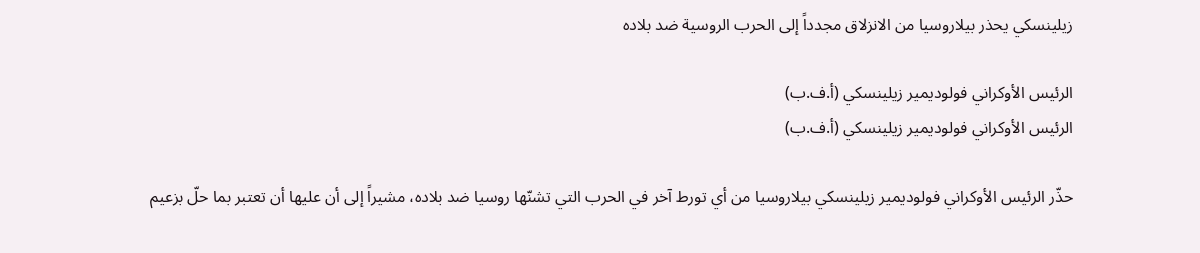زيلينسكي يحذر بيلاروسيا من الانزلاق مجدداً إلى الحرب الروسية ضد بلاده

الرئيس الأوكراني فولوديمير زيلينسكي (أ.ف.ب)
الرئيس الأوكراني فولوديمير زيلينسكي (أ.ف.ب)

حذّر الرئيس الأوكراني فولوديمير زيلينسكي بيلاروسيا من أي تورط آخر في الحرب التي تشنّها روسيا ضد بلاده، مشيراً إلى أن عليها أن تعتبر بما حلّ بزعيم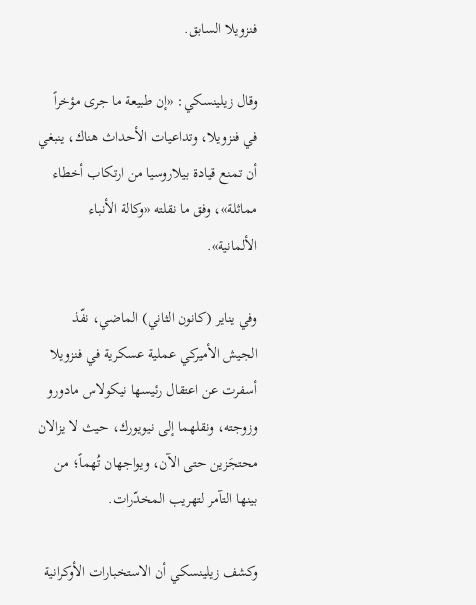فنزويلا السابق.

وقال زيلينسكي: «إن طبيعة ما جرى مؤخراً في فنزويلا، وتداعيات الأحداث هناك، ينبغي أن تمنع قيادة بيلاروسيا من ارتكاب أخطاء مماثلة»، وفق ما نقلته «وكالة الأنباء الألمانية».

وفي يناير (كانون الثاني) الماضي، نفّذ الجيش الأميركي عملية عسكرية في فنزويلا أسفرت عن اعتقال رئيسها نيكولاس مادورو وزوجته، ونقلهما إلى نيويورك، حيث لا يزالان محتجَزين حتى الآن، ويواجهان تُهماً؛ من بينها التآمر لتهريب المخدّرات.

وكشف زيلينسكي أن الاستخبارات الأوكرانية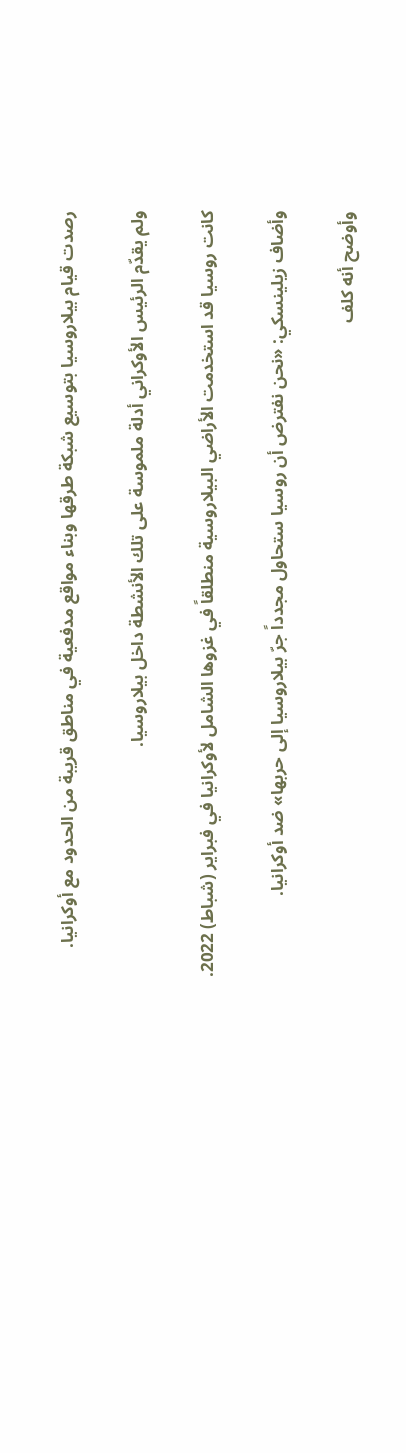رصدت قيام بيلاروسيا بتوسيع شبكة طرقها وبناء مواقع مدفعية في مناطق قريبة من الحدود مع أوكرانيا.

ولم يقدّم الرئيس الأوكراني أدلة ملموسة على تلك الأنشطة داخل بيلاروسيا.

كانت روسيا قد استخدمت الأراضي البيلاروسية منطلقاً في غزوها الشامل لأوكرانيا في فبراير (شباط) 2022.

وأضاف زيلينسكي: «نحن نفترض أن روسيا ستحاول مجدداً جرّ بيلاروسيا إلى حربها» ضد أوكرانيا.

وأوضح أنه كلف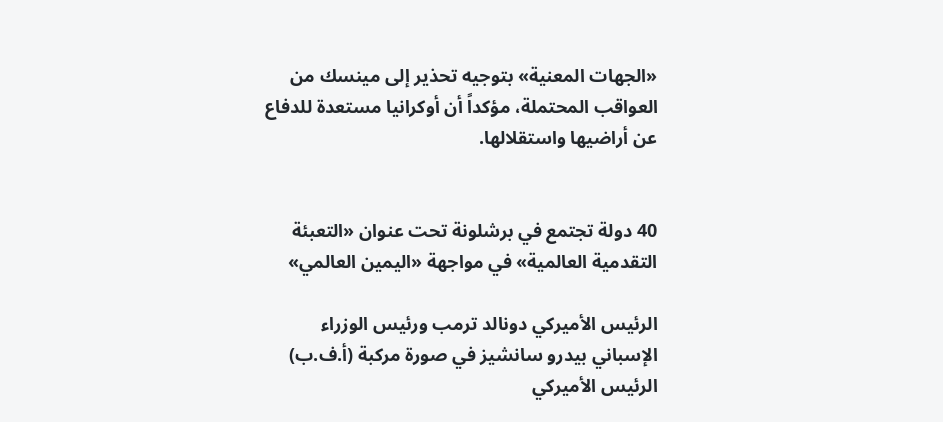«الجهات المعنية» بتوجيه تحذير إلى مينسك من العواقب المحتملة، مؤكداً أن أوكرانيا مستعدة للدفاع عن أراضيها واستقلالها.


40 دولة تجتمع في برشلونة تحت عنوان «التعبئة التقدمية العالمية» في مواجهة «اليمين العالمي»

الرئيس الأميركي دونالد ترمب ورئيس الوزراء الإسباني بيدرو سانشيز في صورة مركبة (أ.ف.ب)
الرئيس الأميركي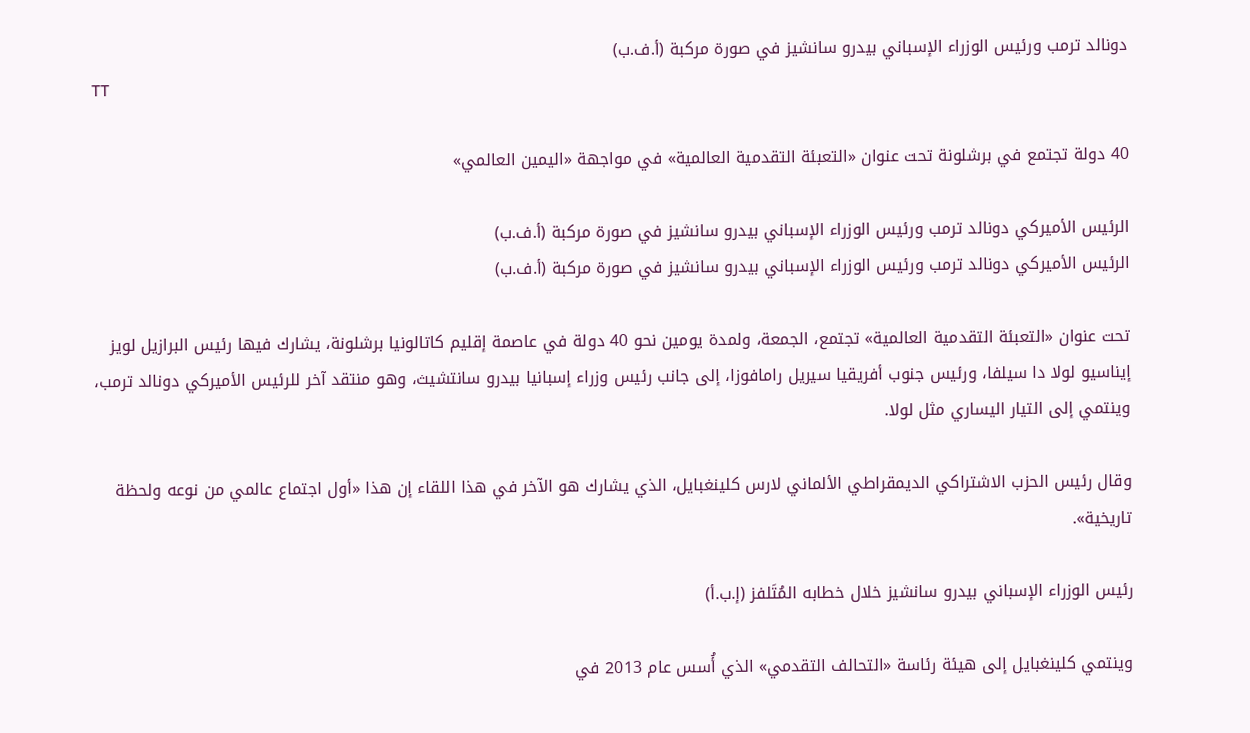دونالد ترمب ورئيس الوزراء الإسباني بيدرو سانشيز في صورة مركبة (أ.ف.ب)
TT

40 دولة تجتمع في برشلونة تحت عنوان «التعبئة التقدمية العالمية» في مواجهة «اليمين العالمي»

الرئيس الأميركي دونالد ترمب ورئيس الوزراء الإسباني بيدرو سانشيز في صورة مركبة (أ.ف.ب)
الرئيس الأميركي دونالد ترمب ورئيس الوزراء الإسباني بيدرو سانشيز في صورة مركبة (أ.ف.ب)

تحت عنوان «التعبئة التقدمية العالمية» تجتمع، الجمعة، ولمدة يومين نحو 40 دولة في عاصمة إقليم كاتالونيا برشلونة، يشارك فيها رئيس البرازيل لويز إيناسيو لولا دا سيلفا، ورئيس جنوب أفريقيا سيريل رامافوزا، إلى جانب رئيس وزراء إسبانيا بيدرو سانتشيث، وهو منتقد آخر للرئيس الأميركي دونالد ترمب، وينتمي إلى التيار اليساري ‌مثل لولا.

وقال رئيس الحزب الاشتراكي الديمقراطي الألماني لارس كلينغبايل، الذي يشارك هو الآخر في هذا اللقاء إن هذا «أول اجتماع عالمي من نوعه ولحظة تاريخية».

رئيس الوزراء الإسباني بيدرو سانشيز خلال خطابه المُتَلفز (إ.ب.أ)

وينتمي كلينغبايل إلى هيئة رئاسة «التحالف التقدمي» الذي أُسس عام 2013 في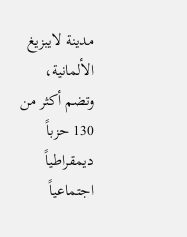مدينة لايبزيغ الألمانية، وتضم أكثر من 130 حزباً ديمقراطياً اجتماعياً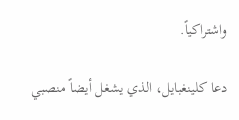واشتراكياً.

دعا كلينغبايل، الذي يشغل أيضاً منصبي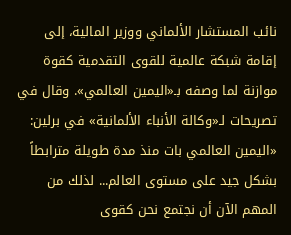نائب المستشار الألماني ووزير المالية، إلى إقامة شبكة عالمية للقوى التقدمية كقوة موازنة لما وصفه بـ«اليمين العالمي». وقال في تصريحات لـ«وكالة الأنباء الألمانية» في برلين: «اليمين العالمي بات منذ مدة طويلة مترابطاً بشكل جيد على مستوى العالم... لذلك من المهم الآن أن نجتمع نحن كقوى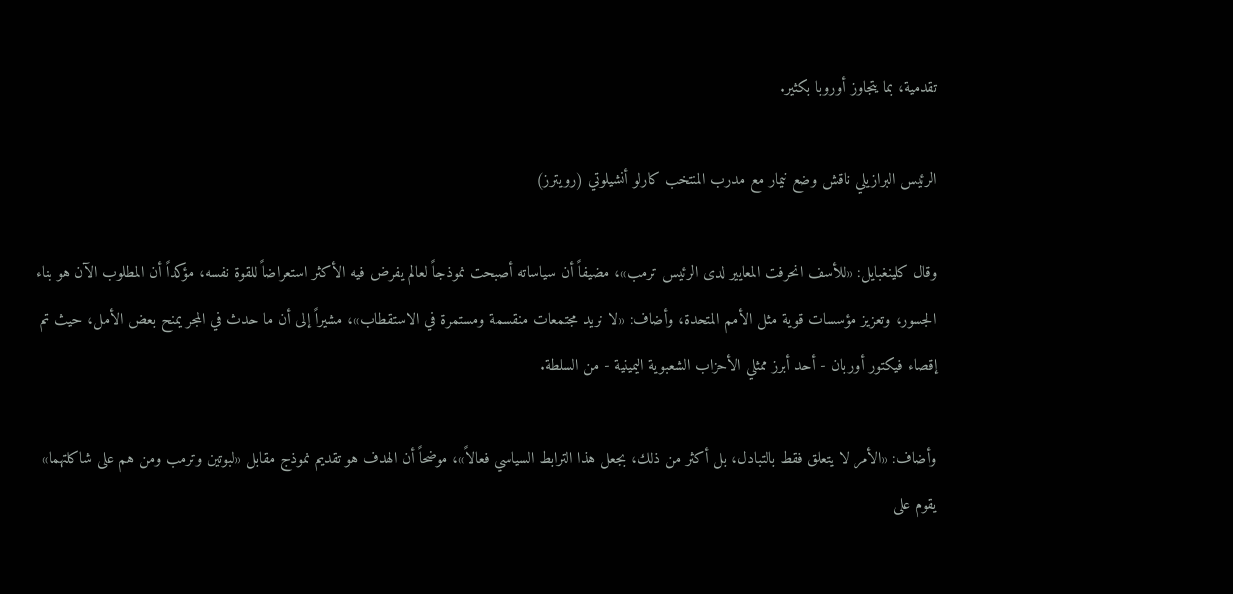تقدمية، بما يتجاوز أوروبا بكثير.

الرئيس البرازيلي ناقش وضع نيمار مع مدرب المنتخب كارلو أنشيلوتي (رويترز)

وقال كلينغبايل: «للأسف انحرفت المعايير لدى الرئيس ترمب»، مضيفاً أن سياساته أصبحت نموذجاً لعالم يفرض فيه الأكثر استعراضاً للقوة نفسه، مؤكداً أن المطلوب الآن هو بناء الجسور، وتعزيز مؤسسات قوية مثل الأمم المتحدة، وأضاف: «لا نريد مجتمعات منقسمة ومستمرة في الاستقطاب»، مشيراً إلى أن ما حدث في المجر يمنح بعض الأمل، حيث تم إقصاء فيكتور أوربان - أحد أبرز ممثلي الأحزاب الشعبوية اليمينية - من السلطة.

وأضاف: «الأمر لا يتعلق فقط بالتبادل، بل أكثر من ذلك، بجعل هذا الترابط السياسي فعالاً»، موضحاً أن الهدف هو تقديم نموذج مقابل «لبوتين وترمب ومن هم على شاكلتهما» يقوم على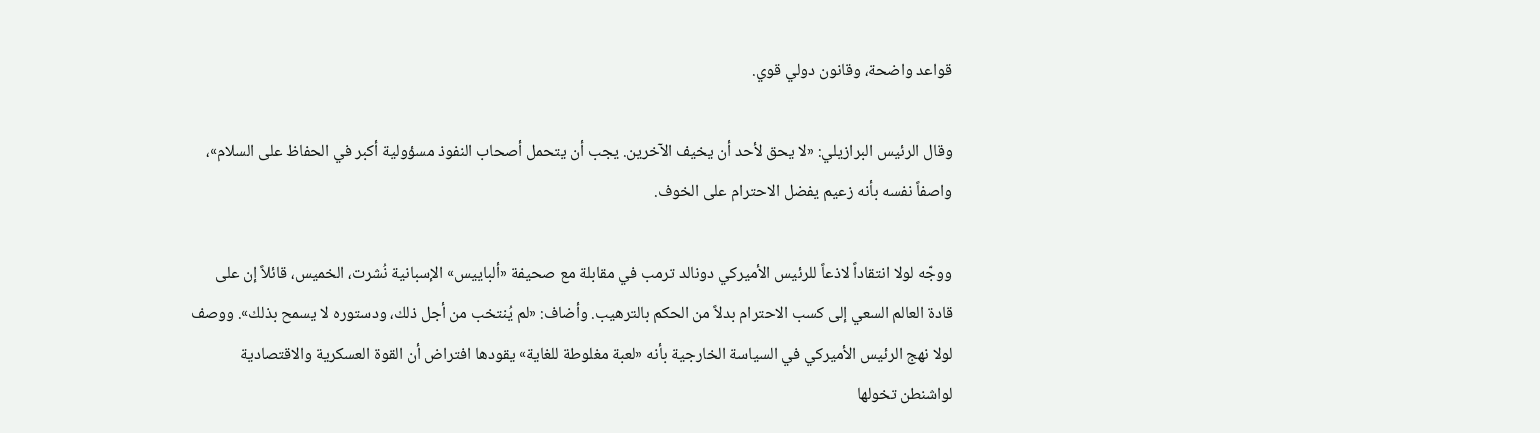قواعد واضحة، وقانون دولي قوي.

وقال الرئيس البرازيلي: «لا يحق لأحد أن يخيف الآخرين. يجب أن يتحمل أصحاب النفوذ مسؤولية أكبر في الحفاظ على السلام»، واصفاً نفسه بأنه زعيم يفضل الاحترام على الخوف.

ووجّه لولا انتقاداً لاذعاً للرئيس الأميركي دونالد ترمب في مقابلة مع صحيفة «ألباييس» الإسبانية نُشرت، الخميس، قائلاً إن على قادة العالم السعي إلى كسب الاحترام بدلاً من الحكم بالترهيب. وأضاف: «لم يُنتخب من أجل ذلك، ودستوره لا يسمح بذلك». ووصف لولا نهج الرئيس الأميركي في السياسة الخارجية بأنه «لعبة مغلوطة للغاية» يقودها افتراض ‌أن القوة العسكرية والاقتصادية لواشنطن تخولها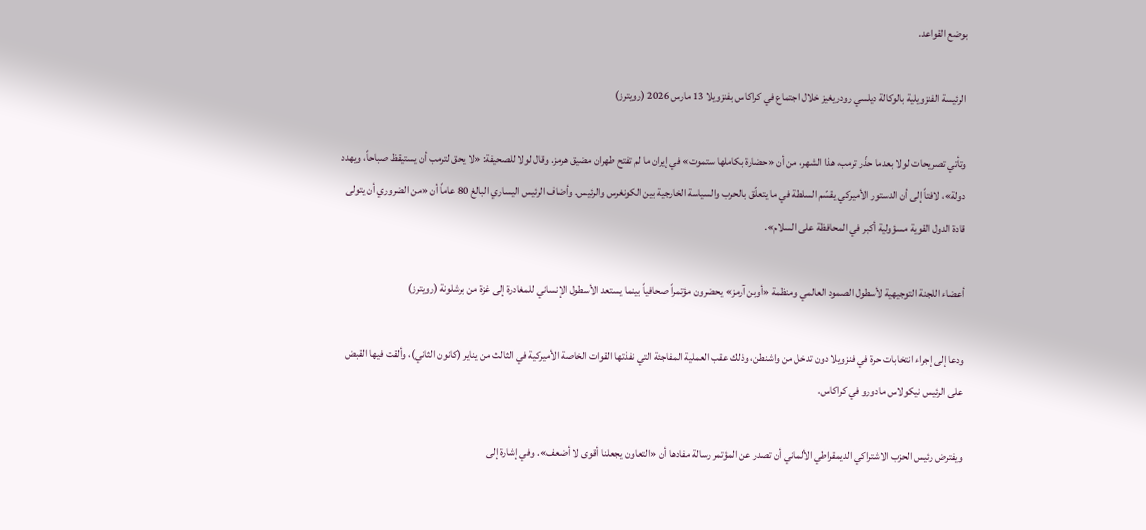بوضع ‌القواعد.

الرئيسة الفنزويلية بالوكالة ديلسي رودريغيز خلال اجتماع في كراكاس بفنزويلا 13 مارس 2026 (رويترز)

وتأتي تصريحات لولا بعدما حذّر ترمب، هذا الشهر، من أن «حضارة بكاملها ستموت» في إيران ما لم تفتح طهران مضيق هرمز. وقال لولا للصحيفة: «لا يحق لترمب أن يستيقظ صباحاً، ويهدد دولة»، لافتاً إلى أن الدستور الأميركي يقسّم السلطة في ما يتعلّق بالحرب والسياسة الخارجية بين الكونغرس والرئيس. وأضاف الرئيس اليساري البالغ 80 عاماً أن «من الضروري أن يتولى قادة الدول القوية مسؤولية أكبر في المحافظة على السلام».

أعضاء اللجنة التوجيهية لأسطول الصمود العالمي ومنظمة «أوبن آرمز» يحضرون مؤتمراً صحافياً بينما يستعد الأسطول الإنساني للمغادرة إلى غزة من برشلونة (رويترز)

ودعا إلى إجراء انتخابات حرة في فنزويلا دون تدخل من واشنطن، وذلك عقب العملية المفاجئة التي نفذتها القوات الخاصة الأميركية في الثالث من يناير (كانون الثاني)، وألقت فيها القبض على الرئيس نيكولاس مادورو في كراكاس.

ويفترض رئيس الحزب الاشتراكي الديمقراطي الألماني أن تصدر عن المؤتمر رسالة مفادها أن «التعاون يجعلنا أقوى لا أضعف». وفي إشارة إلى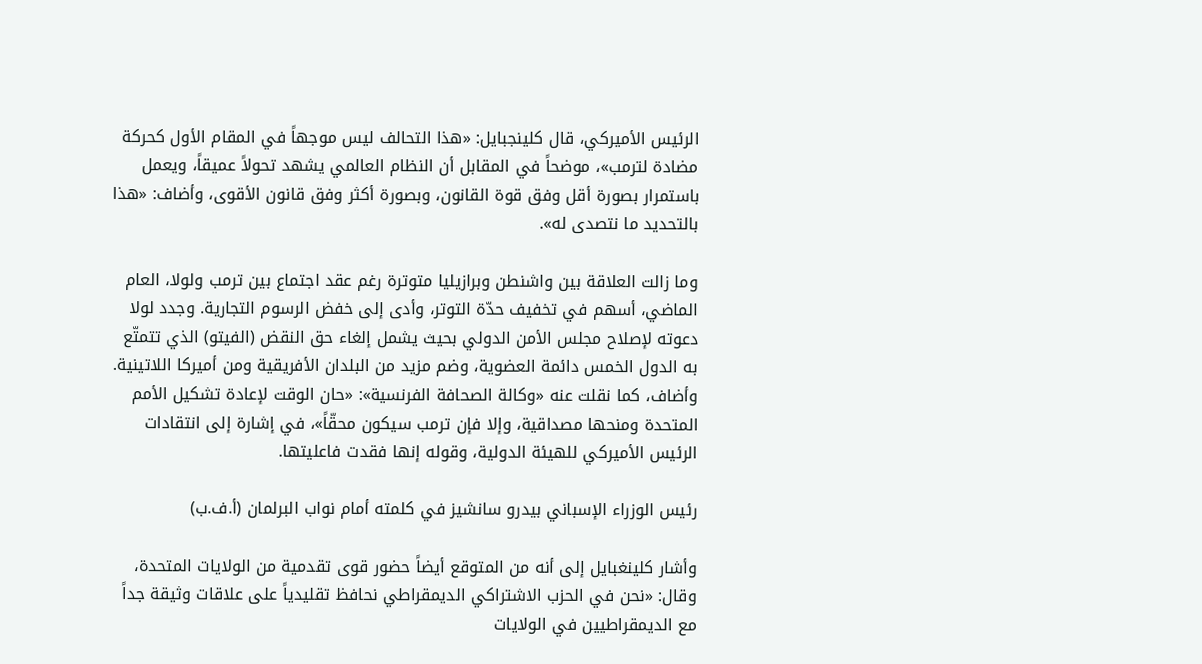الرئيس الأميركي، قال كلينجبايل: «هذا التحالف ليس موجهاً في المقام الأول كحركة مضادة لترمب»، موضحاً في المقابل أن النظام العالمي يشهد تحولاً عميقاً، ويعمل باستمرار بصورة أقل وفق قوة القانون، وبصورة أكثر وفق قانون الأقوى، وأضاف: «هذا بالتحديد ما نتصدى له».

وما زالت العلاقة بين واشنطن وبرازيليا متوترة رغم عقد اجتماع بين ترمب ولولا، العام الماضي، أسهم في تخفيف حدّة التوتر، وأدى إلى خفض الرسوم التجارية. وجدد لولا دعوته لإصلاح مجلس الأمن الدولي بحيث يشمل إلغاء حق النقض (الفيتو) الذي تتمتّع به الدول الخمس دائمة العضوية، وضم مزيد من البلدان الأفريقية ومن أميركا اللاتينية. وأضاف، كما نقلت عنه «وكالة الصحافة الفرنسية»: «حان الوقت لإعادة تشكيل الأمم المتحدة ومنحها مصداقية، وإلا فإن ترمب سيكون محقّاً»، في إشارة إلى انتقادات الرئيس الأميركي للهيئة الدولية، وقوله إنها فقدت فاعليتها.

رئيس الوزراء الإسباني بيدرو سانشيز في كلمته أمام نواب البرلمان (أ.ف.ب)

وأشار كلينغبايل إلى أنه من المتوقع أيضاً حضور قوى تقدمية من الولايات المتحدة، وقال: «نحن في الحزب الاشتراكي الديمقراطي نحافظ تقليدياً على علاقات وثيقة جداً مع الديمقراطيين في الولايات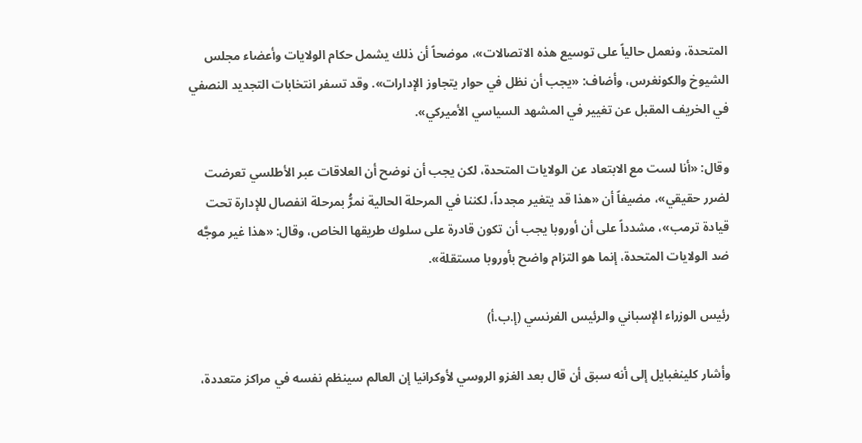المتحدة، ونعمل حالياً على توسيع هذه الاتصالات»، موضحاً أن ذلك يشمل حكام الولايات وأعضاء مجلس الشيوخ والكونغرس، وأضاف: «يجب أن نظل في حوار يتجاوز الإدارات». وقد تسفر انتخابات التجديد النصفي في الخريف المقبل عن تغيير في المشهد السياسي الأميركي».

وقال: «أنا لست مع الابتعاد عن الولايات المتحدة، لكن يجب أن نوضح أن العلاقات عبر الأطلسي تعرضت لضرر حقيقي»، مضيفاً أن «هذا قد يتغير مجدداً، لكننا في المرحلة الحالية نمرُّ بمرحلة انفصال للإدارة تحت قيادة ترمب»، مشدداً على أن أوروبا يجب أن تكون قادرة على سلوك طريقها الخاص، وقال: «هذا غير موجَّه ضد الولايات المتحدة، إنما هو التزام واضح بأوروبا مستقلة».

رئيس الوزراء الإسباني والرئيس الفرنسي (إ.ب.أ)

وأشار كلينغبايل إلى أنه سبق أن قال بعد الغزو الروسي لأوكرانيا إن العالم سينظم نفسه في مراكز متعددة،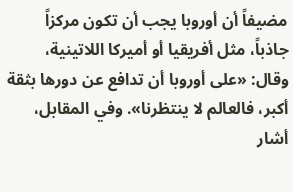مضيفاً أن أوروبا يجب أن تكون مركزاً جاذباً، مثل أفريقيا أو أميركا اللاتينية، وقال: «على أوروبا أن تدافع عن دورها بثقة أكبر، فالعالم لا ينتظرنا». وفي المقابل، أشار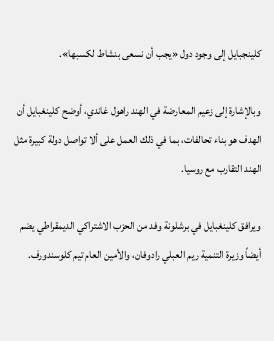كلينجبايل إلى وجود دول «يجب أن نسعى بنشاط لكسبها».

وبالإشارة إلى زعيم المعارضة في الهند راهول غاندي، أوضح كلينغبايل أن الهدف هو بناء تحالفات، بما في ذلك العمل على ألا تواصل دولة كبيرة مثل الهند التقارب مع روسيا.

ويرافق كلينغبايل في برشلونة وفد من الحزب الاشتراكي الديمقراطي يضم أيضاً وزيرة التنمية ريم العبلي رادوفان، والأمين العام تيم كلوسندورف.